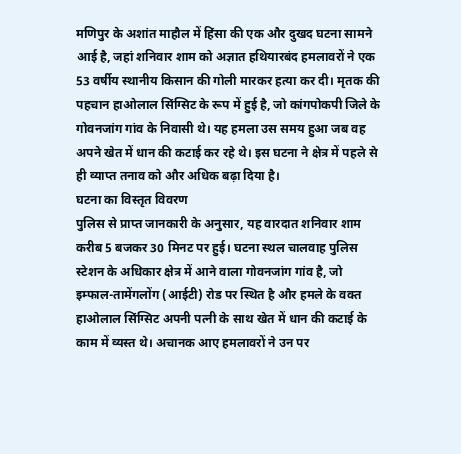मणिपुर के अशांत माहौल में हिंसा की एक और दुखद घटना सामने आई है, जहां शनिवार शाम को अज्ञात हथियारबंद हमलावरों ने एक 53 वर्षीय स्थानीय किसान की गोली मारकर हत्या कर दी। मृतक की पहचान हाओलाल सिंग्सिट के रूप में हुई है, जो कांगपोकपी जिले के गोवनजांग गांव के निवासी थे। यह हमला उस समय हुआ जब वह अपने खेत में धान की कटाई कर रहे थे। इस घटना ने क्षेत्र में पहले से ही व्याप्त तनाव को और अधिक बढ़ा दिया है।
घटना का विस्तृत विवरण
पुलिस से प्राप्त जानकारी के अनुसार, यह वारदात शनिवार शाम करीब 5 बजकर 30 मिनट पर हुई। घटना स्थल चालवाह पुलिस स्टेशन के अधिकार क्षेत्र में आने वाला गोवनजांग गांव है, जो इम्फाल-तामेंगलोंग (आईटी) रोड पर स्थित है और हमले के वक्त हाओलाल सिंग्सिट अपनी पत्नी के साथ खेत में धान की कटाई के काम में व्यस्त थे। अचानक आए हमलावरों ने उन पर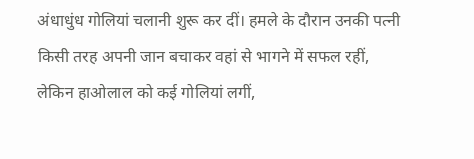अंधाधुंध गोलियां चलानी शुरू कर दीं। हमले के दौरान उनकी पत्नी किसी तरह अपनी जान बचाकर वहां से भागने में सफल रहीं, लेकिन हाओलाल को कई गोलियां लगीं,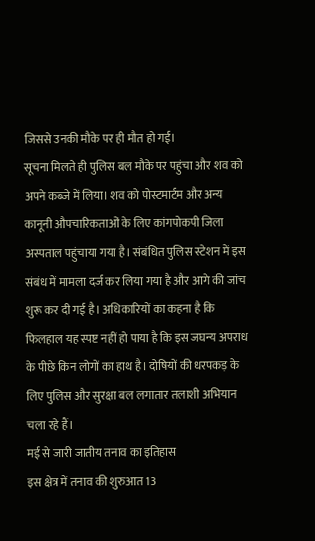जिससे उनकी मौके पर ही मौत हो गई।
सूचना मिलते ही पुलिस बल मौके पर पहुंचा और शव को अपने कब्जे में लिया। शव को पोस्टमार्टम और अन्य कानूनी औपचारिकताओं के लिए कांगपोकपी जिला अस्पताल पहुंचाया गया है। संबंधित पुलिस स्टेशन में इस संबंध में मामला दर्ज कर लिया गया है और आगे की जांच शुरू कर दी गई है। अधिकारियों का कहना है कि फिलहाल यह स्पष्ट नहीं हो पाया है कि इस जघन्य अपराध के पीछे किन लोगों का हाथ है। दोषियों की धरपकड़ के लिए पुलिस और सुरक्षा बल लगातार तलाशी अभियान चला रहे हैं।
मई से जारी जातीय तनाव का इतिहास
इस क्षेत्र में तनाव की शुरुआत 13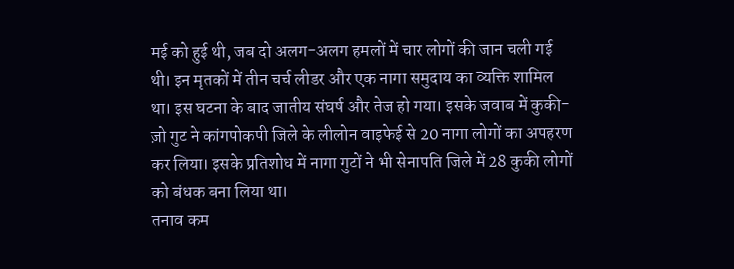मई को हुई थी, जब दो अलग-अलग हमलों में चार लोगों की जान चली गई थी। इन मृतकों में तीन चर्च लीडर और एक नागा समुदाय का व्यक्ति शामिल था। इस घटना के बाद जातीय संघर्ष और तेज हो गया। इसके जवाब में कुकी-ज़ो गुट ने कांगपोकपी जिले के लीलोन वाइफेई से 20 नागा लोगों का अपहरण कर लिया। इसके प्रतिशोध में नागा गुटों ने भी सेनापति जिले में 28 कुकी लोगों को बंधक बना लिया था।
तनाव कम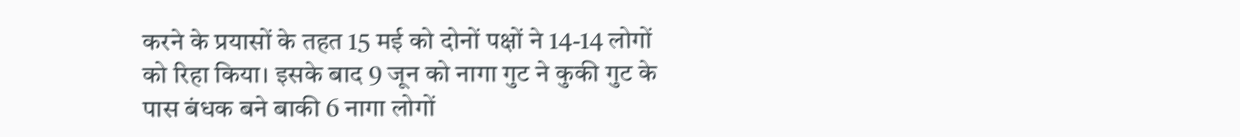करने के प्रयासों के तहत 15 मई को दोनों पक्षों ने 14-14 लोगों को रिहा किया। इसके बाद 9 जून को नागा गुट ने कुकी गुट के पास बंधक बने बाकी 6 नागा लोगों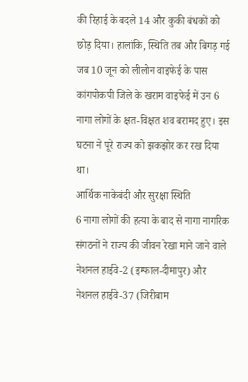की रिहाई के बदले 14 और कुकी बंधकों को छोड़ दिया। हालांकि, स्थिति तब और बिगड़ गई जब 10 जून को लीलोन वाइफेई के पास कांगपोकपी जिले के खराम वाइफेई में उन 6 नागा लोगों के क्षत-विक्षत शव बरामद हुए। इस घटना ने पूरे राज्य को झकझोर कर रख दिया था।
आर्थिक नाकेबंदी और सुरक्षा स्थिति
6 नागा लोगों की हत्या के बाद से नागा नागरिक संगठनों ने राज्य की जीवन रेखा माने जाने वाले नेशनल हाईवे-2 (इम्फाल-दीमापुर) और नेशनल हाईवे-37 (जिरीबाम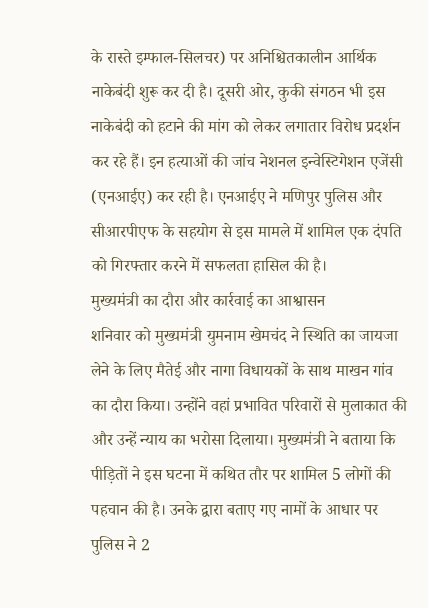के रास्ते इम्फाल-सिलचर) पर अनिश्चितकालीन आर्थिक नाकेबंदी शुरू कर दी है। दूसरी ओर, कुकी संगठन भी इस नाकेबंदी को हटाने की मांग को लेकर लगातार विरोध प्रदर्शन कर रहे हैं। इन हत्याओं की जांच नेशनल इन्वेस्टिगेशन एजेंसी (एनआईए) कर रही है। एनआईए ने मणिपुर पुलिस और सीआरपीएफ के सहयोग से इस मामले में शामिल एक दंपति को गिरफ्तार करने में सफलता हासिल की है।
मुख्यमंत्री का दौरा और कार्रवाई का आश्वासन
शनिवार को मुख्यमंत्री युमनाम खेमचंद ने स्थिति का जायजा लेने के लिए मैतेई और नागा विधायकों के साथ माखन गांव का दौरा किया। उन्होंने वहां प्रभावित परिवारों से मुलाकात की और उन्हें न्याय का भरोसा दिलाया। मुख्यमंत्री ने बताया कि पीड़ितों ने इस घटना में कथित तौर पर शामिल 5 लोगों की पहचान की है। उनके द्वारा बताए गए नामों के आधार पर पुलिस ने 2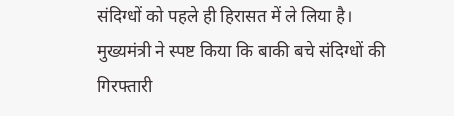संदिग्धों को पहले ही हिरासत में ले लिया है। मुख्यमंत्री ने स्पष्ट किया कि बाकी बचे संदिग्धों की गिरफ्तारी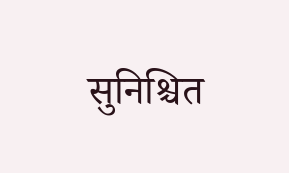सुनिश्चित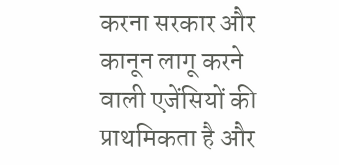करना सरकार और कानून लागू करने वाली एजेंसियों की प्राथमिकता है और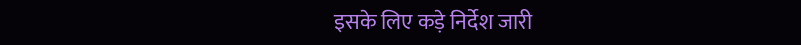इसके लिए कड़े निर्देश जारी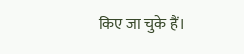किए जा चुके हैं।